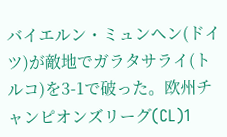バイエルン・ミュンヘン(ドイツ)が敵地でガラタサライ(トルコ)を3-1で破った。欧州チャンピオンズリーグ(CL)1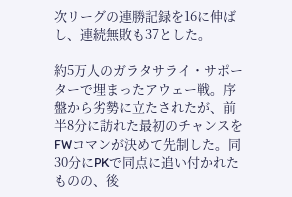次リーグの連勝記録を16に伸ばし、連続無敗も37とした。

約5万人のガラタサライ・サポーターで埋まったアウェー戦。序盤から劣勢に立たされたが、前半8分に訪れた最初のチャンスをFWコマンが決めて先制した。同30分にPKで同点に追い付かれたものの、後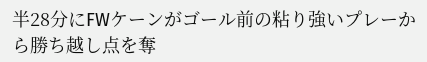半28分にFWケーンがゴール前の粘り強いプレーから勝ち越し点を奪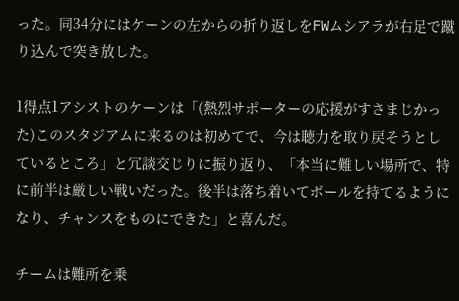った。同34分にはケーンの左からの折り返しをFWムシアラが右足で蹴り込んで突き放した。

1得点1アシストのケーンは「(熱烈サポーターの応援がすさまじかった)このスタジアムに来るのは初めてで、今は聴力を取り戻そうとしているところ」と冗談交じりに振り返り、「本当に難しい場所で、特に前半は厳しい戦いだった。後半は落ち着いてボールを持てるようになり、チャンスをものにできた」と喜んだ。

チームは難所を乗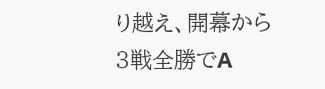り越え、開幕から3戦全勝でA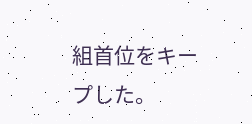組首位をキープした。